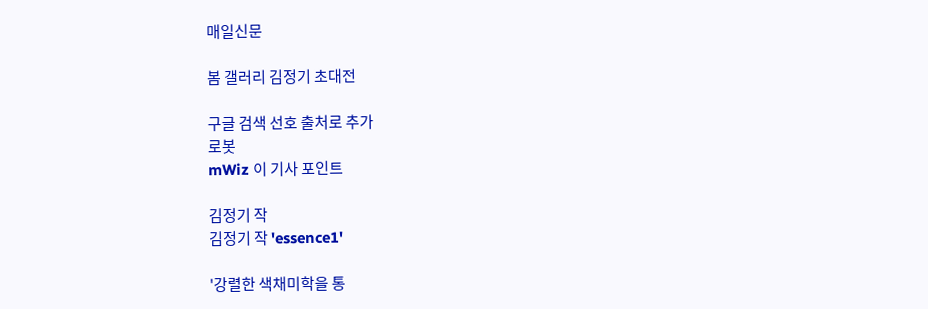매일신문

봄 갤러리 김정기 초대전

구글 검색 선호 출처로 추가
로봇
mWiz 이 기사 포인트

김정기 작
김정기 작 'essence1'

'강렬한 색채미학을 통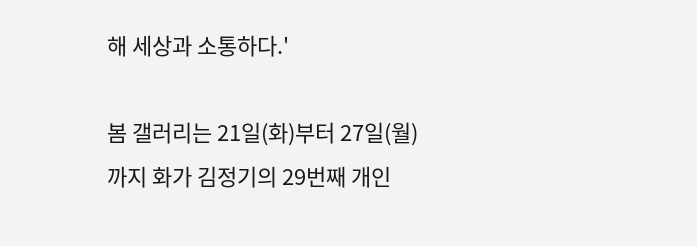해 세상과 소통하다.'

봄 갤러리는 21일(화)부터 27일(월)까지 화가 김정기의 29번째 개인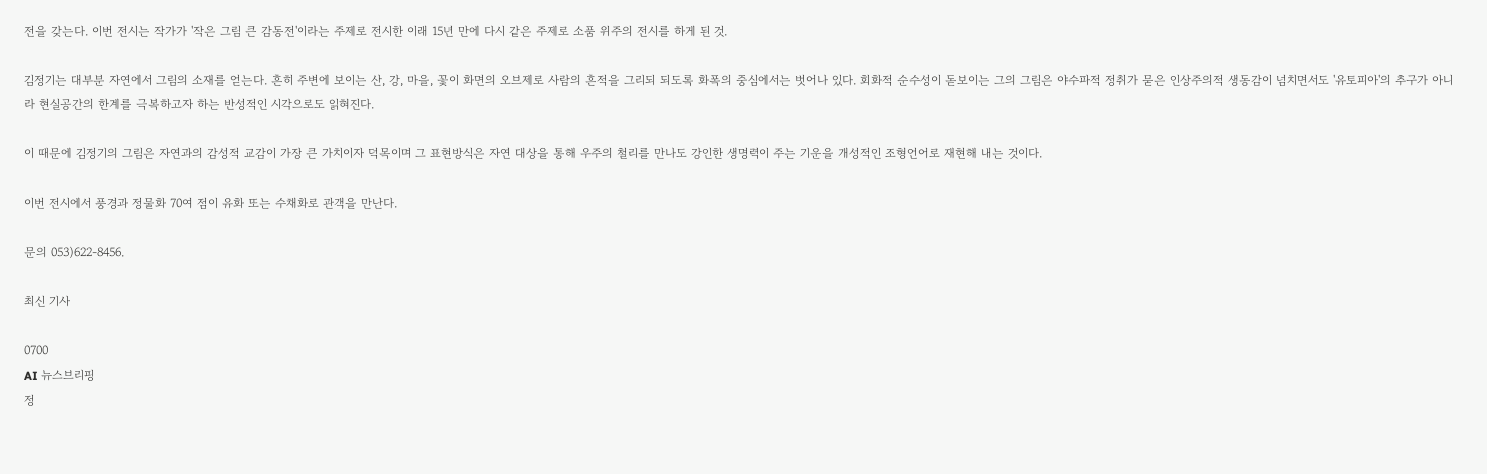전을 갖는다. 이번 전시는 작가가 '작은 그림 큰 감동전'이라는 주제로 전시한 이래 15년 만에 다시 같은 주제로 소품 위주의 전시를 하게 된 것.

김정기는 대부분 자연에서 그림의 소재를 얻는다. 흔히 주변에 보이는 산, 강, 마을, 꽃이 화면의 오브제로 사람의 흔적을 그리되 되도록 화폭의 중심에서는 벗어나 있다. 회화적 순수성이 돋보이는 그의 그림은 야수파적 정취가 묻은 인상주의적 생동감이 넘치면서도 '유토피아'의 추구가 아니라 현실공간의 한계를 극복하고자 하는 반성적인 시각으로도 읽혀진다.

이 때문에 김정기의 그림은 자연과의 감성적 교감이 가장 큰 가치이자 덕목이며 그 표현방식은 자연 대상을 통해 우주의 철리를 만나도 강인한 생명력이 주는 기운을 개성적인 조형언어로 재현해 내는 것이다.

이번 전시에서 풍경과 정물화 70여 점이 유화 또는 수채화로 관객을 만난다.

문의 053)622-8456.

최신 기사

0700
AI 뉴스브리핑
정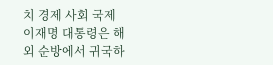치 경제 사회 국제
이재명 대통령은 해외 순방에서 귀국하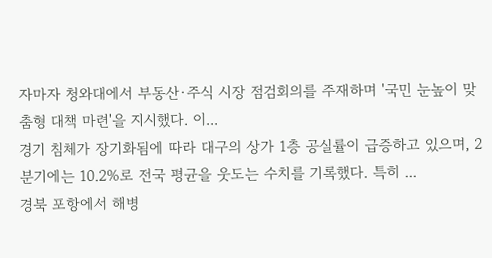자마자 청와대에서 부동산·주식 시장 점검회의를 주재하며 '국민 눈높이 맞춤형 대책 마련'을 지시했다. 이...
경기 침체가 장기화됨에 따라 대구의 상가 1층 공실률이 급증하고 있으며, 2분기에는 10.2%로 전국 평균을 웃도는 수치를 기록했다. 특히 ...
경북 포항에서 해병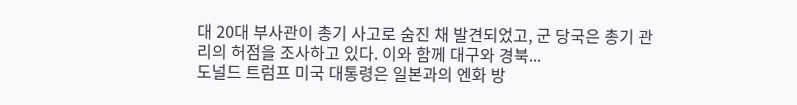대 20대 부사관이 총기 사고로 숨진 채 발견되었고, 군 당국은 총기 관리의 허점을 조사하고 있다. 이와 함께 대구와 경북...
도널드 트럼프 미국 대통령은 일본과의 엔화 방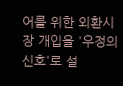어를 위한 외환시장 개입을 '우정의 신호'로 설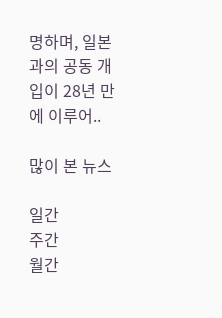명하며, 일본과의 공동 개입이 28년 만에 이루어..

많이 본 뉴스

일간
주간
월간